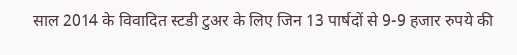साल 2014 के विवादित स्टडी टुअर के लिए जिन 13 पार्षदों से 9-9 हजार रुपये की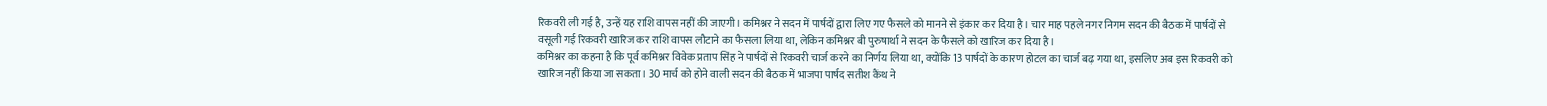रिकवरी ली गई है, उन्हें यह राशि वापस नहीं की जाएगी। कमिश्नर ने सदन में पार्षदों द्वारा लिए गए फैसले को मानने से इंकार कर दिया है। चार माह पहले नगर निगम सदन की बैठक में पार्षदों से वसूली गई रिकवरी खारिज कर राशि वापस लौटाने का फैसला लिया था, लेकिन कमिश्नर बी पुरुषार्था ने सदन के फैसले को खारिज कर दिया है।
कमिश्नर का कहना है कि पूर्व कमिश्नर विवेक प्रताप सिंह ने पार्षदों से रिकवरी चार्ज करने का निर्णय लिया था, क्योंकि 13 पार्षदों के कारण होटल का चार्ज बढ़ गया था, इसलिए अब इस रिकवरी को खारिज नहीं किया जा सकता। 30 मार्च को होने वाली सदन की बैठक में भाजपा पार्षद सतीश कैंथ ने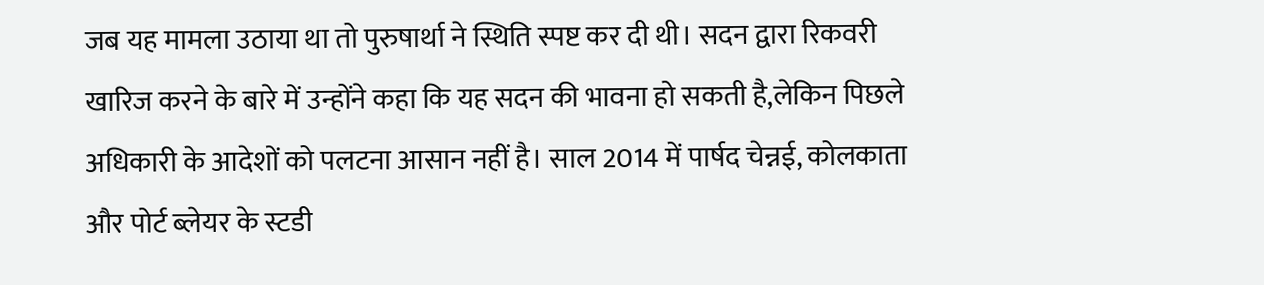जब यह मामला उठाया था तो पुरुषार्था ने स्थिति स्पष्ट कर दी थी। सदन द्वारा रिकवरी खारिज करने के बारे में उन्होंने कहा कि यह सदन की भावना हो सकती है,लेकिन पिछले अधिकारी के आदेशों को पलटना आसान नहीं है। साल 2014 में पार्षद चेन्नई, कोलकाता और पोर्ट ब्लेयर के स्टडी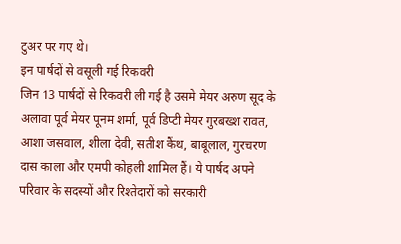टुअर पर गए थे।
इन पार्षदों से वसूली गई रिकवरी
जिन 13 पार्षदों से रिकवरी ली गई है उसमे मेयर अरुण सूद के अलावा पूर्व मेयर पूनम शर्मा, पूर्व डिप्टी मेयर गुरबख्श रावत, आशा जसवाल, शीला देवी, सतीश कैंथ, बाबूलाल, गुरचरण दास काला और एमपी कोहली शामिल हैं। ये पार्षद अपने परिवार के सदस्यों और रिश्तेदारों को सरकारी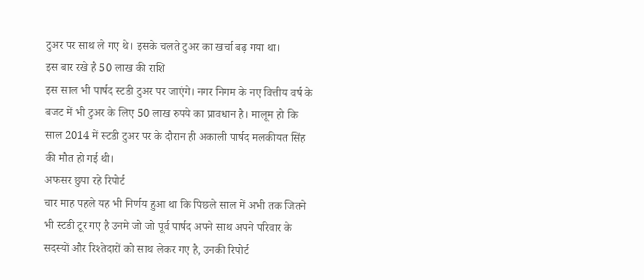टुअर पर साथ ले गए थे। इसके चलते टुअर का खर्चा बढ़ गया था।
इस बार रखे है 50 लाख की राशि
इस साल भी पार्षद स्टडी टुअर पर जाएंगे। नगर निगम के नए वित्तीय वर्ष के बजट में भी टुअर के लिए 50 लाख रुपये का प्रावधान है। मालूम हो कि साल 2014 में स्टडी टुअर पर के दौरान ही अकाली पार्षद मलकीयत सिंह की मौत हो गई थी।
अफसर छुपा रहे रिपोर्ट
चार माह पहले यह भी निर्णय हुआ था कि पिछले साल में अभी तक जितने भी स्टडी टूर गए है उनमे जो जो पूर्व पार्षद अपने साथ अपने परिवार के सदस्यों और रिश्तेदारों को साथ लेकर गए है, उनकी रिपोर्ट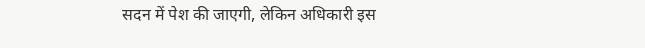सदन में पेश की जाएगी, लेकिन अधिकारी इस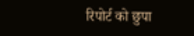रिपोर्ट को छुपा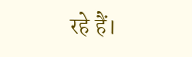रहे हैं।